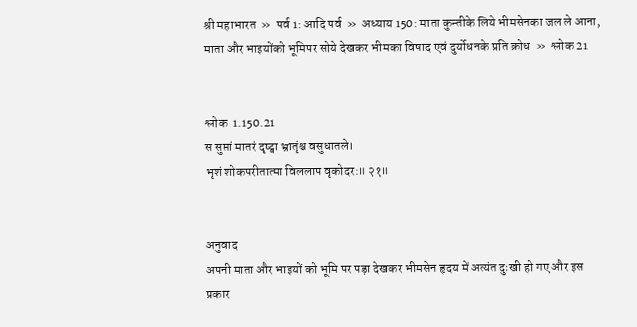श्री महाभारत  »  पर्व 1: आदि पर्व  »  अध्याय 150: माता कुन्तीके लिये भीमसेनका जल ले आना, माता और भाइयोंको भूमिपर सोये देखकर भीमका विषाद एवं दुर्योधनके प्रति क्रोध  »  श्लोक 21


श्लोक  1.150.21
स सुप्तां मातरं दृष्ट्वा भ्रातृंश्च वसुधातले।
भृशं शोकपरीतात्मा विललाप वृकोदर:॥ २१॥


अनुवाद
अपनी माता और भाइयों को भूमि पर पड़ा देखकर भीमसेन हृदय में अत्यंत दुःखी हो गए और इस प्रकार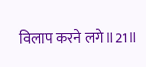विलाप करने लगे॥21॥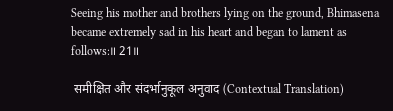Seeing his mother and brothers lying on the ground, Bhimasena became extremely sad in his heart and began to lament as follows:॥ 21॥

 समीक्षित और संदर्भानुकूल अनुवाद (Contextual Translation)